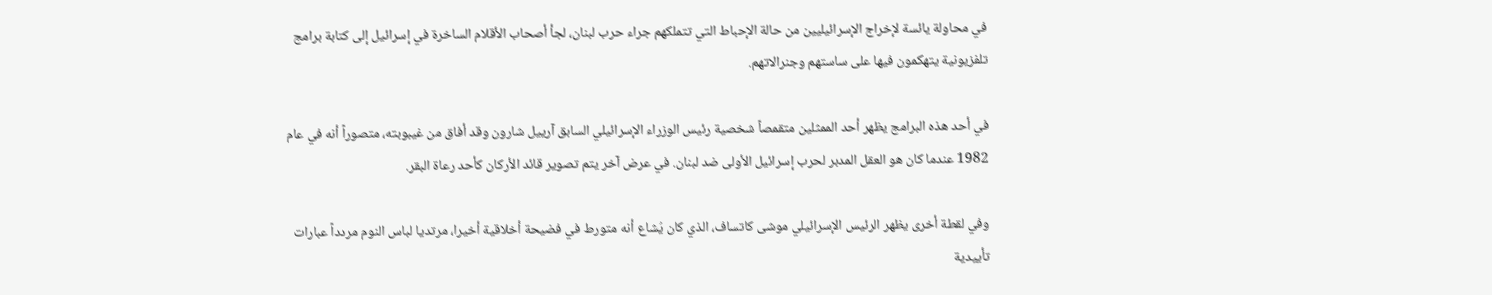في محاولة يائسة لإخراج الإسرائيليين من حالة الإحباط التي تتملكهم جراء حرب لبنان، لجأ أصحاب الأقلام الساخرة في إسرائيل إلى كتابة برامج تلفزيونية يتهكمون فيها على ساستهم وجنرالاتهم.

في أحد هذه البرامج يظهر أحد الممثلين متقمصاً شخصية رئيس الوزراء الإسرائيلي السابق آرييل شارون وقد أفاق من غيبوبته، متصوراً أنه في عام 1982 عندما كان هو العقل المدبر لحرب إسرائيل الأولى ضد لبنان. في عرض آخر يتم تصوير قائد الأركان كأحد رعاة البقر.

وفي لقطة أخرى يظهر الرئيس الإسرائيلي موشى كاتساف، الذي كان يُشاع أنه متورط في فضيحة أخلاقية أخيرا، مرتديا لباس النوم مردداً عبارات تأييدية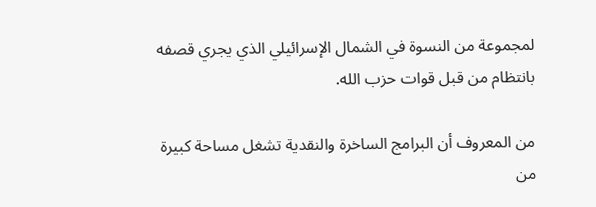لمجموعة من النسوة في الشمال الإسرائيلي الذي يجري قصفه بانتظام من قبل قوات حزب الله.

من المعروف أن البرامج الساخرة والنقدية تشغل مساحة كبيرة من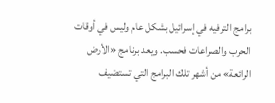برامج الترفيه في إسرائيل بشكل عام وليس في أوقات الحرب والصراعات فحسب. ويعد برنامج «الأرض الرائعة» من أشهر تلك البرامج التي تستضيف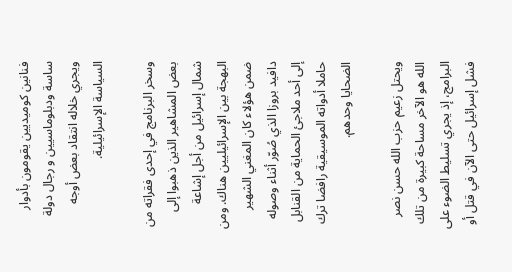فنانين كوميديين يقومون بأدوار ساسة ودبلوماسيين و رجال دولة ويجري خلاله انتقاد بعض أوجه السياسة الإسرائيلية.

وسخر البرنامج في إحدى فقراته من بعض المشاهير الذين ذهبوا إلى شمال إسرائيل من أجل إشاعة البهجة بين الإسرائيليين هناك. ومن ضمن هؤلاء كان المغني الشهير دافيد بروزا الذي صُوّر أثناء وصوله إلى أحد ملاجئ الحماية من القنابل حاملا أدواته الموسيقية رافضا ترك الضحايا وحدهم.

ويحتل زعيم حزب الله حسن نصر الله هو الآخر مساحة كبيرة من تلك البرامج، إذ يجري تسليط الضوء على فشل إسرائيل حتى الآن في قتل أو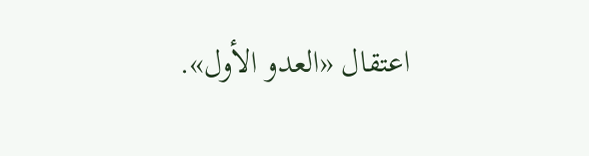اعتقال «العدو الأول».